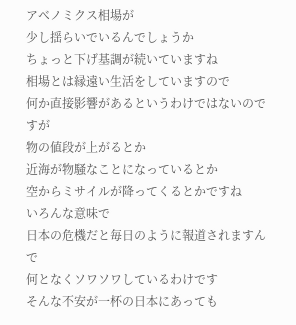アベノミクス相場が
少し揺らいでいるんでしょうか
ちょっと下げ基調が続いていますね
相場とは縁遠い生活をしていますので
何か直接影響があるというわけではないのですが
物の値段が上がるとか
近海が物騒なことになっているとか
空からミサイルが降ってくるとかですね
いろんな意味で
日本の危機だと毎日のように報道されますんで
何となくソワソワしているわけです
そんな不安が一杯の日本にあっても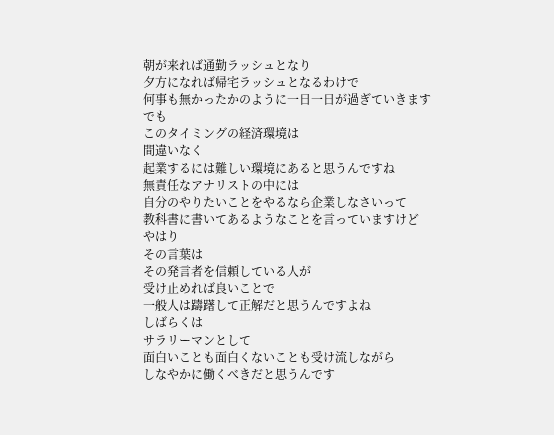朝が来れば通勤ラッシュとなり
夕方になれば帰宅ラッシュとなるわけで
何事も無かったかのように一日一日が過ぎていきます
でも
このタイミングの経済環境は
間違いなく
起業するには難しい環境にあると思うんですね
無責任なアナリストの中には
自分のやりたいことをやるなら企業しなさいって
教科書に書いてあるようなことを言っていますけど
やはり
その言葉は
その発言者を信頼している人が
受け止めれば良いことで
一般人は躊躇して正解だと思うんですよね
しばらくは
サラリーマンとして
面白いことも面白くないことも受け流しながら
しなやかに働くべきだと思うんです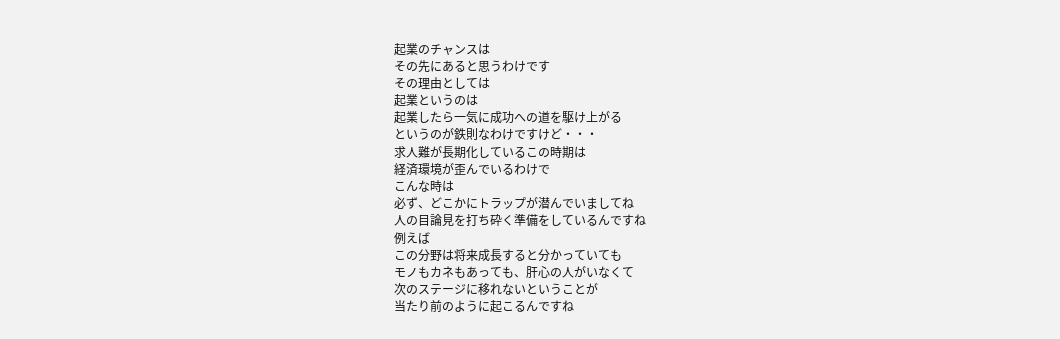起業のチャンスは
その先にあると思うわけです
その理由としては
起業というのは
起業したら一気に成功への道を駆け上がる
というのが鉄則なわけですけど・・・
求人難が長期化しているこの時期は
経済環境が歪んでいるわけで
こんな時は
必ず、どこかにトラップが潜んでいましてね
人の目論見を打ち砕く準備をしているんですね
例えば
この分野は将来成長すると分かっていても
モノもカネもあっても、肝心の人がいなくて
次のステージに移れないということが
当たり前のように起こるんですね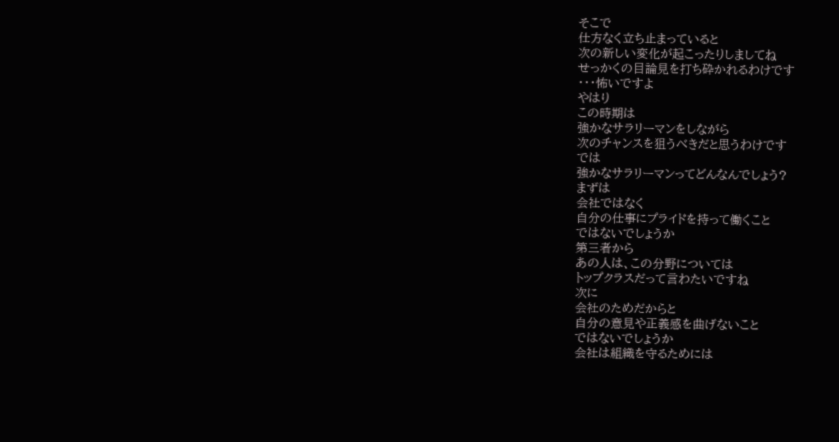そこで
仕方なく立ち止まっていると
次の新しい変化が起こったりしましてね
せっかくの目論見を打ち砕かれるわけです
・・・怖いですよ
やはり
この時期は
強かなサラリーマンをしながら
次のチャンスを狙うべきだと思うわけです
では
強かなサラリーマンってどんなんでしょう?
まずは
会社ではなく
自分の仕事にプライドを持って働くこと
ではないでしょうか
第三者から
あの人は、この分野については
トップクラスだって言わたいですね
次に
会社のためだからと
自分の意見や正義感を曲げないこと
ではないでしょうか
会社は組織を守るためには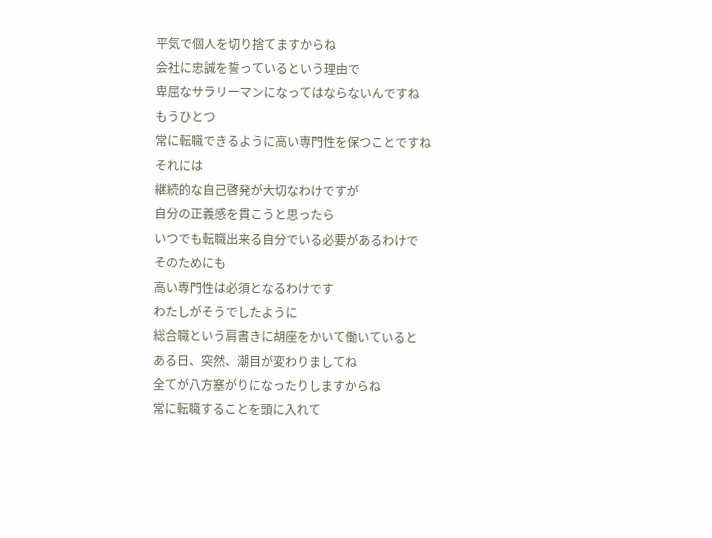平気で個人を切り捨てますからね
会社に忠誠を誓っているという理由で
卑屈なサラリーマンになってはならないんですね
もうひとつ
常に転職できるように高い専門性を保つことですね
それには
継続的な自己啓発が大切なわけですが
自分の正義感を貫こうと思ったら
いつでも転職出来る自分でいる必要があるわけで
そのためにも
高い専門性は必須となるわけです
わたしがそうでしたように
総合職という肩書きに胡座をかいて働いていると
ある日、突然、潮目が変わりましてね
全てが八方塞がりになったりしますからね
常に転職することを頭に入れて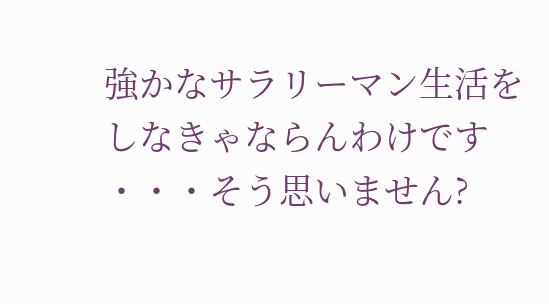強かなサラリーマン生活をしなきゃならんわけです
・・・そう思いません?